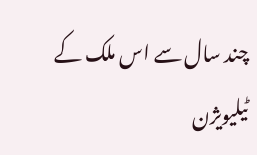چند سال سے اس ملک کے ٹیلیویژن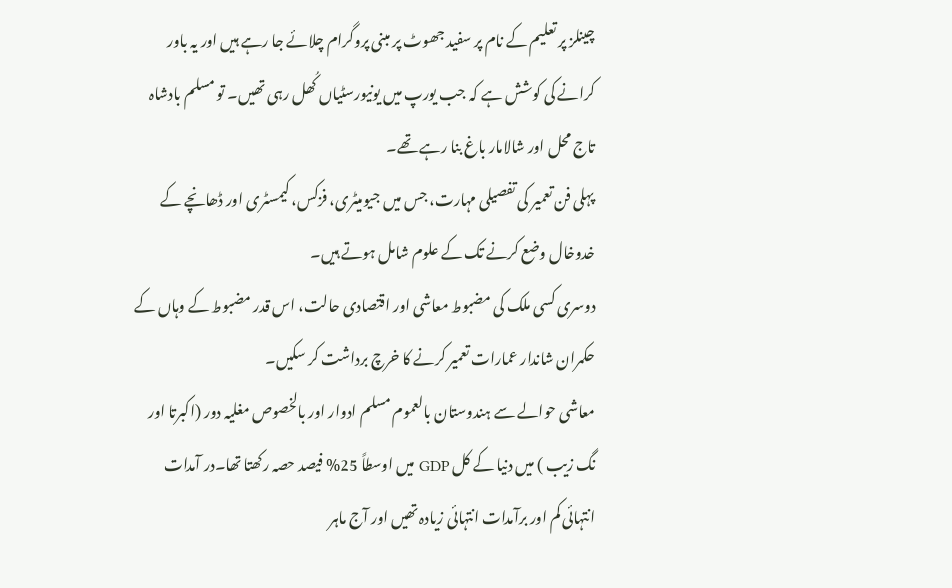چینلز پر تعلیم کے نام پر سفید جھوٹ پر مبنی پروگرام چلائے جا رہے ہیں اور یہ باور کرانے کی کوشش ہے کہ جب یورپ میں یونیورسٹیاں کُھل رہی تھیں۔ تو مسلم بادشاہ تاج محل اور شالامار باغ بنا رہے تھے۔
پہلی فن تعمیر کی تفصیلی مہارت، جس میں جیومیٹری، فزکس، کیمسٹری اور ڈھانچے کے خدوخال وضع کرنے تک کے علوم شامل ہوتے ہیں۔
دوسری کسی ملک کی مضبوط معاشی اور اقتصادی حالت، اس قدر مضبوط کے وہاں کے حکمران شاندار عمارات تعمیر کرنے کا خرچ برداشت کر سکیں۔
معاشی حوالے سے ہندوستان بالعموم مسلم ادوار اور بالخصوص مغلیہ دور (اکبرتا اور نگ زیب ) میں دنیا کے کل GDP میں اوسطاً 25% فیصد حصہ رکھتا تھا۔در آمدات انتہائی کم اور برآمدات انتہائی زیادہ تھیں اور آج ماہر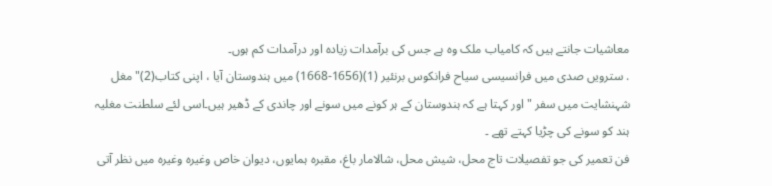معاشیات جانتے ہیں کہ کامیاب ملک وہ ہے جس کی برآمدات زیادہ اور درآمدات کم ہوں۔
. سترویں صدی میں فرانسیسی سیاح فرانکوس برنئیر (1)(1656-1668) میں ہندوستان آیا ، اپنی کتاب(2)" مغل شہنشایت میں سفر " اور کہتا ہے کہ ہندوستان کے ہر کونے میں سونے اور چاندی کے ڈھیر ہیں۔اسی لئے سلطنت مغلیہ ہند کو سونے کی چڑیا کہتے تھے ۔
فن تعمیر کی جو تفصیلات تاج محل، شیش محل، شالامار باغ، مقبرہ ہمایوں، دیوان خاص وغیرہ وغیرہ میں نظر آتی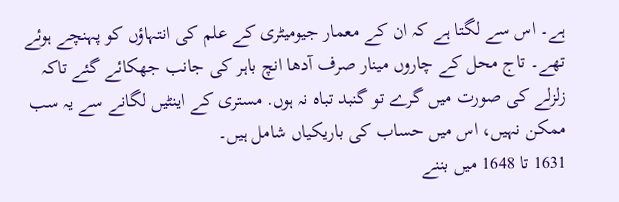ہے۔ اس سے لگتا ہے کہ ان کے معمار جیومیٹری کے علم کی انتہاؤں کو پہنچے ہوئے تھے۔ تاج محل کے چاروں مینار صرف آدھا انچ باہر کی جانب جھکائے گئے تاکہ زلزلے کی صورت میں گرے تو گنبد تباہ نہ ہوں. مستری کے اینٹیں لگانے سے یہ سب ممکن نہیں، اس میں حساب کی باریکیاں شامل ہیں۔
1631 تا 1648 میں بننے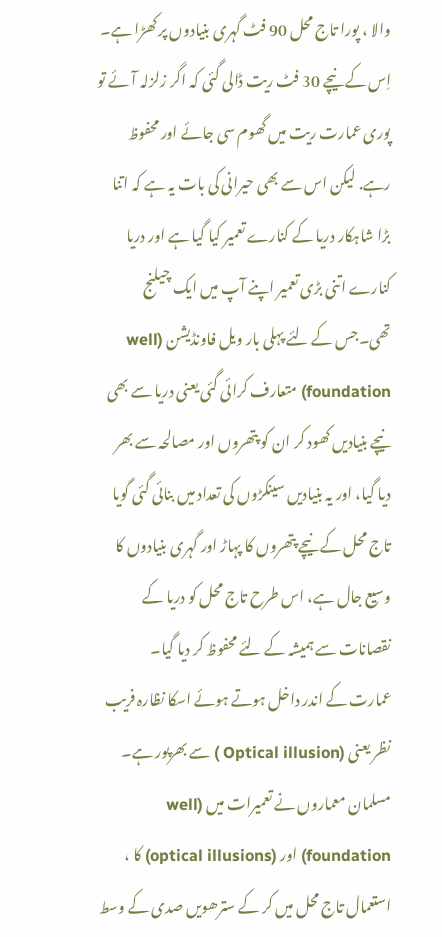والا ، پورا تاج محل 90 فٹ گہری بنیادوں پر کھڑا ہے۔ اِس کے نیچے 30 فٹ ریت ڈالی گئی کہ اگر زلزلہ آئے تو پوری عمارت ریت میں گھوم سی جائے اور محفوظ رہے. لیکن اس سے بھی حیرانی کی بات یہ ہے کہ اتنا بڑا شاہکار دریا کے کنارے تعمیر کیا گیا ہے اور دریا کنارے اتنی بڑی تعمیر اپنے آپ میں ایک چیلنج تھی۔جس کے لئے پہلی بار ویل فاونڈیشن (well foundation) متعارف کرائی گئی یعنی دریا سے بھی نیچے بنیادیں کھود کر ان کو پتھروں اور مصالحہ سے بھر دیا گیا، اور یہ بنیادیں سینکڑوں کی تعداد میں بنائی گئی گویا تاج محل کے نیچے پتھروں کا پہاڑ اور گہری بنیادوں کا وسیع جال ہے، اس طرح تاج محل کو دریا کے نقصانات سے ہمیشہ کے لئے محفوظ کر دیا گیا۔
عمارت کے اندر داخل ہوتے ہوئے اسکا نظارہ فریب نظر یعنی (Optical illusion ) سے بھرپور ہے۔
مسلمان معماروں نے تعمیرات میں (well foundation) اور (optical illusions) کا ، استعمال تاج محل میں کر کے سترھویں صدی کے وسط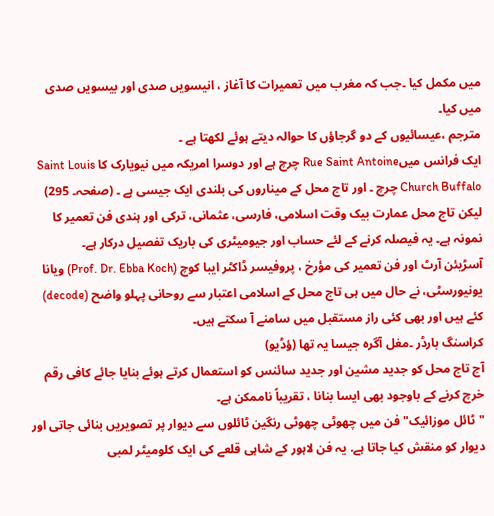میں مکمل کیا ۔جب کہ مغرب میں تعمیرات کا آغاز ، انیسویں صدی اور بیسویں صدی میں کیا۔
مترجم ،عیسائیوں کے دو گرجاؤں کا حوالہ دیتے ہوئے لکھتا ہے ۔
ایک فرانس میںRue Saint Antoine چرچ ہے اور دوسرا امریکہ میں نیویارک کا Saint Louis Church Buffalo چرچ ۔ اور تاج محل کے میناروں کی بلندی ایک جیسی ہے ۔ (صفحہ۔ 295)
لیکن تاج محل عمارت بیک وقت اسلامی، فارسی، عثمانی، ترکی اور ہندی فن تعمیر کا نمونہ ہے۔ یہ فیصلہ کرنے کے لئے حساب اور جیومیٹری کی باریک تفصیل درکار ہے۔
آسڑیئن آرٹ اور فن تعمیر کی مؤرخ ، پروفیسر ڈاکٹر ایبا کوچ (Prof. Dr. Ebba Koch) ویانا یونیورسٹی، نے حال میں ہی تاج محل کے اسلامی اعتبار سے روحانی پہلو واضح (decode) کئے ہیں اور بھی کئی راز مستقبل میں سامنے آ سکتے ہیں۔
کراسنگ بارڈر ۔مغل آگرہ جیسا یہ تھا (ؤڈیو)
آج تاج محل کو جدید مشین اور جدید سائنس کو استعمال کرتے ہوئے بنایا جائے کافی رقم خرچ کرنے کے باوجود بھی ایسا بنانا ، تقریباً ناممکن ہے۔
"ٹائل موزائیک" فن میں چھوٹی چھوٹی رنگین ٹائلوں سے دیوار پر تصویریں بنائی جاتی اور دیوار کو منقش کیا جاتا ہے. یہ فن لاہور کے شاہی قلعے کی ایک کلومیٹر لمبی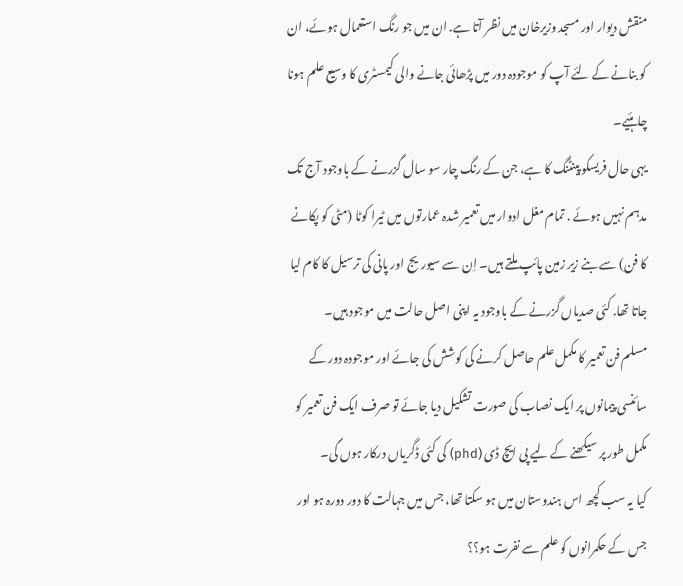منقش دیوار اور مسجد وزیرخان میں نظر آتا ہے. ان میں جو رنگ استعمال ہوئے، ان کو بنانے کے لئے آپ کو موجودہ دور میں پڑھائی جانے والی کیمسٹری کا وسیع علم ہونا چاہئیے۔
یہی حال فریسکو پینٹنگ کا ہے، جن کے رنگ چار سو سال گزرنے کے باوجود آج تک مدہم نہیں ہوئے . تمام مغل ادوار میں تعمیر شدہ عمارتوں میں ٹیرا کوٹا (مٹی کو پکانے کا فن) سے بنے زیر زمین پائپ ملتے ہیں۔ اِن سے سیوریج اور پانی کی ترسیل کا کام لیا جاتا تھا. کئی صدیاں گزرنے کے باوجود یہ اپنی اصل حالت میں موجود ہیں۔
مسلم فن تعمیر کا مکمل علم حاصل کرنے کی کوشش کی جائے اور موجودہ دور کے سائنسی پیمانوں پر ایک نصاب کی صورت تشکیل دیا جائے تو صرف ایک فن تعمیر کو مکمل طور پر سیکھنے کے لیے پی ایچ ڈی (phd) کی کئی ڈگریاں درکار ہوں گی۔
کیا یہ سب کچھ اس ہندوستان میں ہو سکتا تھا، جس میں جہالت کا دور دورہ ہو اور جس کے حکمرانوں کو علم سے نفرت ہو؟؟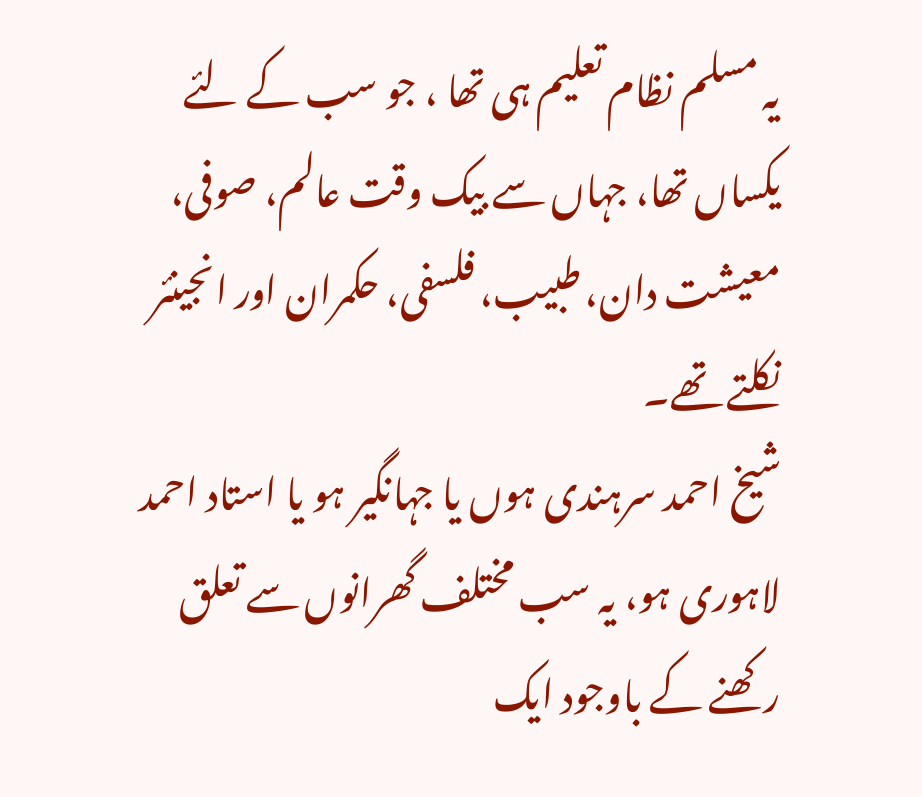یہ مسلم نظام تعلیم ہی تھا ، جو سب کے لئے یکساں تھا، جہاں سے بیک وقت عالم، صوفی، معیشت دان، طبیب، فلسفی، حکمران اور انجینئر نکلتے تھے۔
شیخ احمد سرہندی ہوں یا جہانگیر ہو یا استاد احمد لاہوری ہو، یہ سب مختلف گھرانوں سے تعلق رکھنے کے باوجود ایک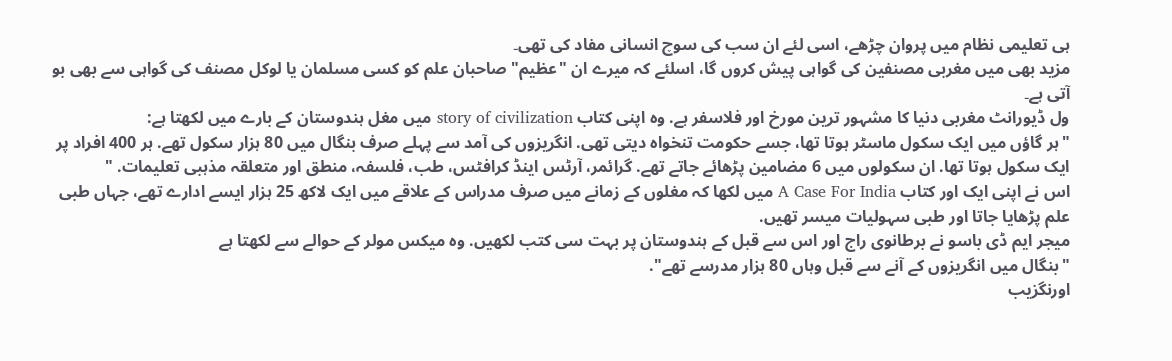ہی تعلیمی نظام میں پروان چڑھے، اسی لئے ان سب کی سوچ انسانی مفاد کی تھی۔
مزید بھی میں مغربی مصنفین کی گواہی پیش کروں گا، اسلئے کہ میرے ان "عظیم" صاحبان علم کو کسی مسلمان یا لوکل مصنف کی گواہی سے بھی بو آتی ہے۔
ول ڈیورانٹ مغربی دنیا کا مشہور ترین مورخ اور فلاسفر ہے. وہ اپنی کتاب story of civilization میں مغل ہندوستان کے بارے میں لکھتا ہے:
"ہر گاؤں میں ایک سکول ماسٹر ہوتا تھا، جسے حکومت تنخواہ دیتی تھی. انگریزوں کی آمد سے پہلے صرف بنگال میں 80 ہزار سکول تھے. ہر 400 افراد پر ایک سکول ہوتا تھا. ان سکولوں میں 6 مضامین پڑھائے جاتے تھے. گرائمر، آرٹس اینڈ کرافٹس، طب، فلسفہ، منطق اور متعلقہ مذہبی تعلیمات. "
اس نے اپنی ایک اور کتاب A Case For India میں لکھا کہ مغلوں کے زمانے میں صرف مدراس کے علاقے میں ایک لاکھ 25 ہزار ایسے ادارے تھے، جہاں طبی علم پڑھایا جاتا اور طبی سہولیات میسر تھیں.
میجر ایم ڈی باسو نے برطانوی راج اور اس سے قبل کے ہندوستان پر بہت سی کتب لکھیں. وہ میکس مولر کے حوالے سے لکھتا ہے
"بنگال میں انگریزوں کے آنے سے قبل وہاں 80 ہزار مدرسے تھے".
اورنگزیب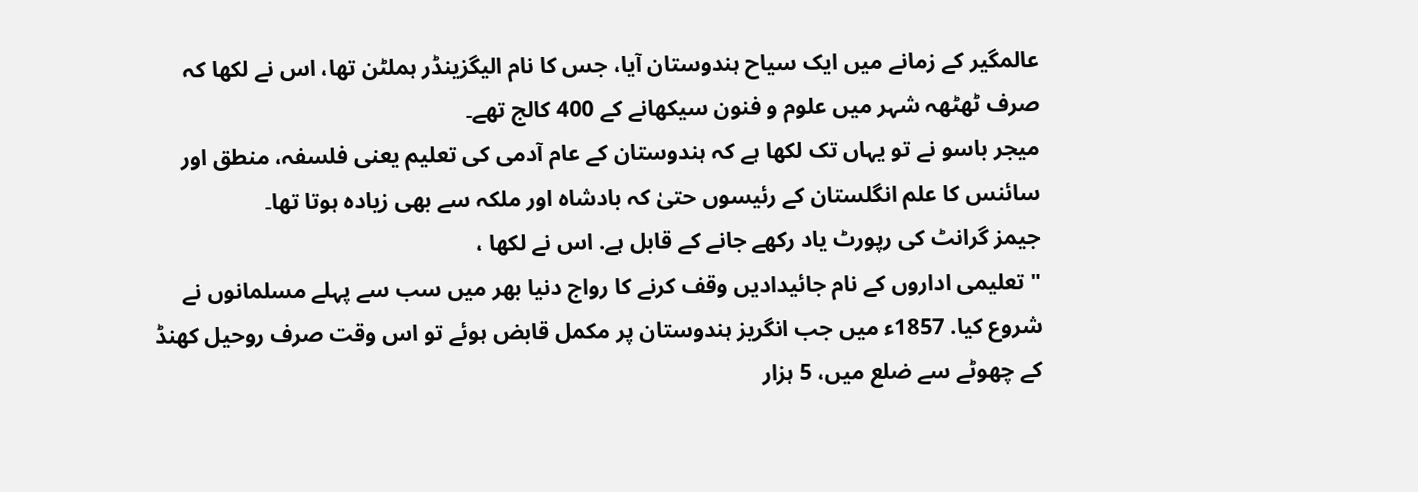عالمگیر کے زمانے میں ایک سیاح ہندوستان آیا، جس کا نام الیگزینڈر ہملٹن تھا، اس نے لکھا کہ صرف ٹھٹھہ شہر میں علوم و فنون سیکھانے کے 400 کالج تھے۔
میجر باسو نے تو یہاں تک لکھا ہے کہ ہندوستان کے عام آدمی کی تعلیم یعنی فلسفہ، منطق اور سائنس کا علم انگلستان کے رئیسوں حتیٰ کہ بادشاہ اور ملکہ سے بھی زیادہ ہوتا تھا۔
جیمز گرانٹ کی رپورٹ یاد رکھے جانے کے قابل ہے. اس نے لکھا ،
" تعلیمی اداروں کے نام جائیدادیں وقف کرنے کا رواج دنیا بھر میں سب سے پہلے مسلمانوں نے شروع کیا. 1857ء میں جب انگریز ہندوستان پر مکمل قابض ہوئے تو اس وقت صرف روحیل کھنڈ کے چھوٹے سے ضلع میں، 5 ہزار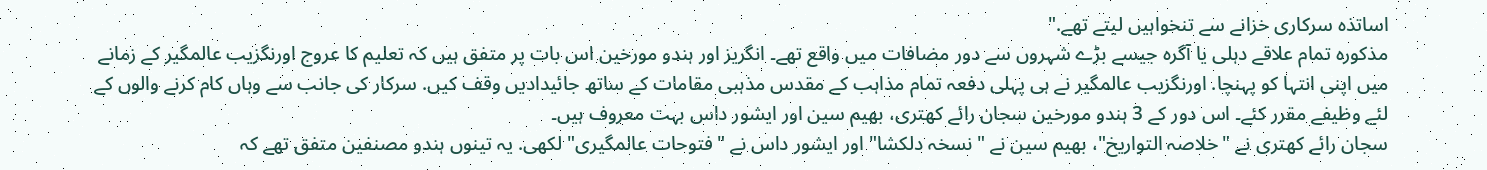اساتذہ سرکاری خزانے سے تنخواہیں لیتے تھے."
مذکورہ تمام علاقے دہلی یا آگرہ جیسے بڑے شہروں سے دور مضافات میں واقع تھے۔ انگریز اور ہندو مورخین اس بات پر متفق ہیں کہ تعلیم کا عروج اورنگزیب عالمگیر کے زمانے میں اپنی انتہا کو پہنچا. اورنگزیب عالمگیر نے ہی پہلی دفعہ تمام مذاہب کے مقدس مذہبی مقامات کے ساتھ جائیدادیں وقف کیں. سرکار کی جانب سے وہاں کام کرنے والوں کے لئے وظیفے مقرر کئے۔ اس دور کے 3 ہندو مورخین سجان رائے کھتری، بھیم سین اور ایشور داس بہت معروف ہیں۔
سجان رائے کھتری نے "خلاصہ التواریخ"، بھیم سین نے "نسخہ دلکشا" اور ایشور داس نے "فتوحات عالمگیری" لکھی. یہ تینوں ہندو مصنفین متفق تھے کہ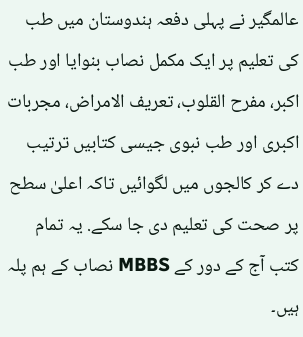عالمگیر نے پہلی دفعہ ہندوستان میں طب کی تعلیم پر ایک مکمل نصاب بنوایا اور طب اکبر، مفرح القلوب، تعریف الامراض، مجربات اکبری اور طب نبوی جیسی کتابیں ترتیب دے کر کالجوں میں لگوائیں تاکہ اعلیٰ سطح پر صحت کی تعلیم دی جا سکے. یہ تمام کتب آج کے دور کے MBBS نصاب کے ہم پلہ ہیں۔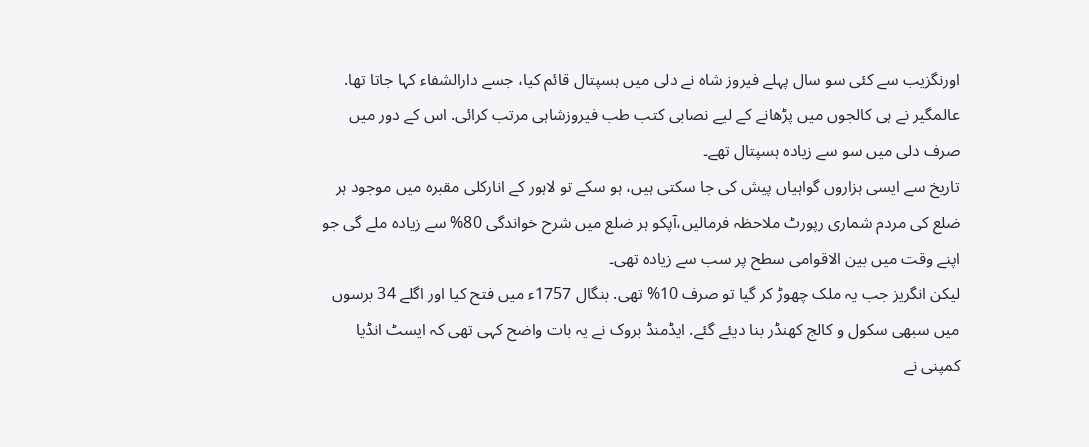اورنگزیب سے کئی سو سال پہلے فیروز شاہ نے دلی میں ہسپتال قائم کیا، جسے دارالشفاء کہا جاتا تھا. عالمگیر نے ہی کالجوں میں پڑھانے کے لیے نصابی کتب طب فیروزشاہی مرتب کرائی. اس کے دور میں صرف دلی میں سو سے زیادہ ہسپتال تھے۔
تاریخ سے ایسی ہزاروں گواہیاں پیش کی جا سکتی ہیں، ہو سکے تو لاہور کے انارکلی مقبرہ میں موجود ہر ضلع کی مردم شماری رپورٹ ملاحظہ فرمالیں،آپکو ہر ضلع میں شرح خواندگی 80% سے زیادہ ملے گی جو اپنے وقت میں بین الاقوامی سطح پر سب سے زیادہ تھی۔
لیکن انگریز جب یہ ملک چھوڑ کر گیا تو صرف 10% تھی. بنگال 1757ء میں فتح کیا اور اگلے 34 برسوں میں سبھی سکول و کالج کھنڈر بنا دیئے گئے. ایڈمنڈ بروک نے یہ بات واضح کہی تھی کہ ایسٹ انڈیا کمپنی نے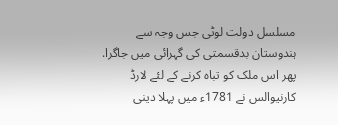مسلسل دولت لوٹی جس وجہ سے ہندوستان بدقسمتی کی گہرائی میں جاگرا. پھر اس ملک کو تباہ کرنے کے لئے لارڈ کارنیوالس نے 1781ء میں پہلا دینی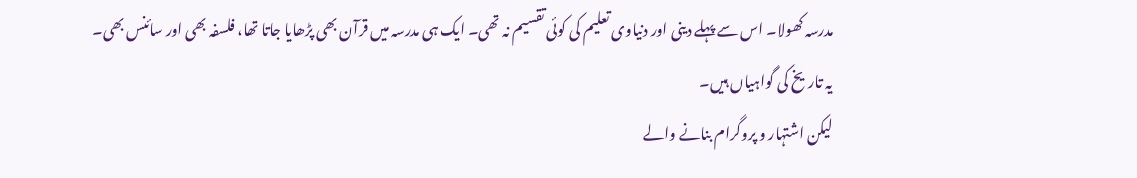مدرسہ کھولا۔ اس سے پہلے دینی اور دنیاوی تعلیم کی کوئی تقسیم نہ تھی۔ ایک ہی مدرسہ میں قرآن بھی پڑھایا جاتا تھا، فلسفہ بھی اور سائنس بھی۔
یہ تاریخ کی گواہیاں ہیں۔
لیکن اشتہار و پروگرام بنانے والے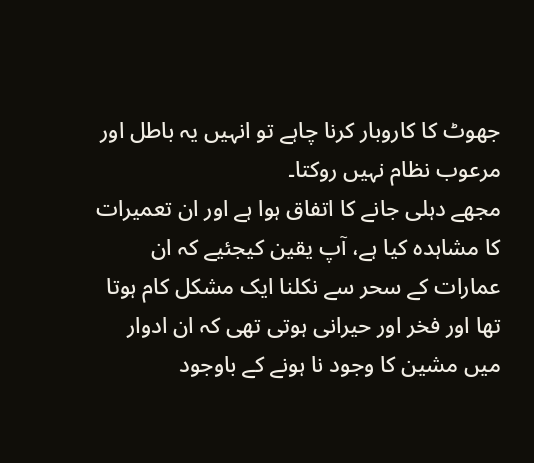جھوٹ کا کاروبار کرنا چاہے تو انہیں یہ باطل اور مرعوب نظام نہیں روکتا۔
مجھے دہلی جانے کا اتفاق ہوا ہے اور ان تعمیرات کا مشاہدہ کیا ہے، آپ یقین کیجئیے کہ ان عمارات کے سحر سے نکلنا ایک مشکل کام ہوتا تھا اور فخر اور حیرانی ہوتی تھی کہ ان ادوار میں مشین کا وجود نا ہونے کے باوجود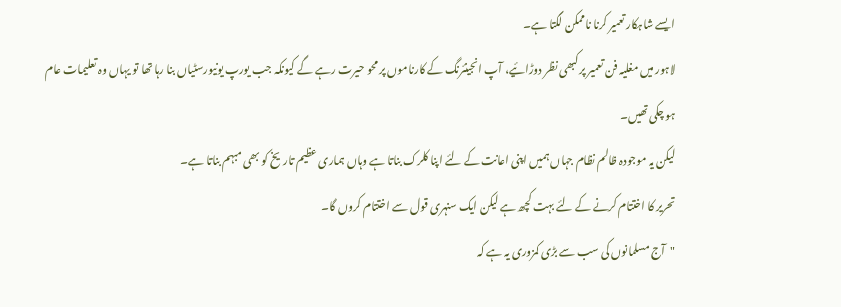ایسے شاہکار تعمیر کرنا ناممکن لگتا ہے۔
لاہور میں مغلیہ فن تعمیر پر کبھی نظر دوڑائیے، آپ انجینئرنگ کے کارناموں پر محو حیرت رہے گے کیونکہ جب یورپ یونیورسٹیاں بنا رہا تھا تو یہاں وہ تعلیمات عام ہو چکی تھیں۔
لیکن یہ موجودہ ظالم نظام جہاں ہمیں اپنی اعانت کے لئے اپنا کلرک بناتا ہے وہاں ہماری عظیم تاریخ کو بھی مبہم بناتا ہے۔
تحریر کا اختتام کرنے کے لئے بہت کچھ ہے لیکن ایک سنہری قول سے اختتام کروں گا۔
"آج مسلمانوں کی سب سے بڑی کمزوری یہ ہے کہ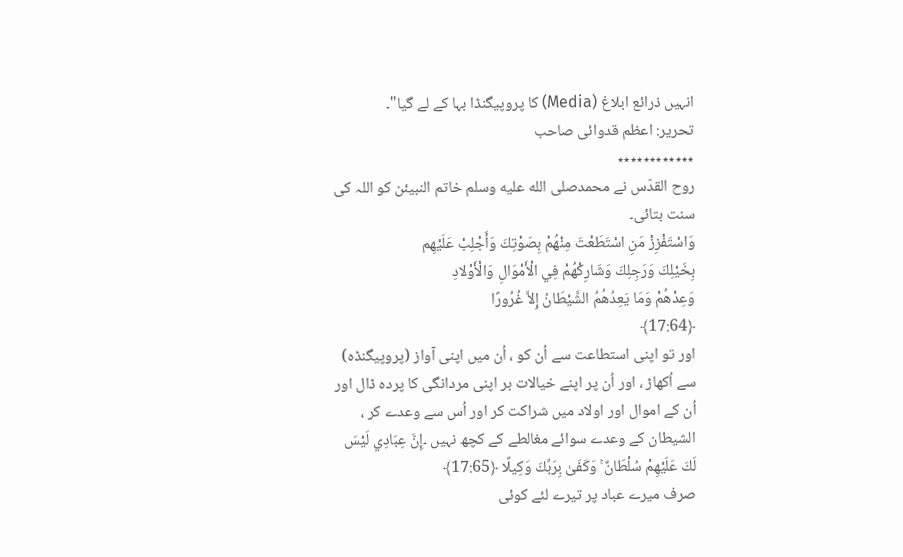انہیں ذرائع ابلاغ (Media) کا پروپیگنڈا بہا کے لے گیا"۔
تحریر: اعظم قدوائی صاحب
٭٭٭٭٭٭٭٭٭٭٭٭
روح القدّس نے محمدصلى الله عليه وسلم خاتم النبیئن کو اللہ کی سنت بتائی۔
وَاسْتَفْزِزْ مَنِ اسْتَطَعْتَ مِنْهُمْ بِصَوْتِكَ وَأَجْلِبْ عَلَيْهِم
بِخَيْلِكَ وَرَجِلِكَ وَشَارِكْهُمْ فِي الْأَمْوَالِ وَالْأَوْلادِ
وَعِدْهُمْ وَمَا يَعِدُهُمُ الشَّيْطَانُ إِلاَّ غُرُورًا
﴿17:64﴾
اور تو اپنی استطاعت سے اُن کو ، اُن میں اپنی آواز (پروپیگنڈہ) سے اُکھاڑ ، اور اُن پر اپنے خیالات بر اپنی مردانگی کا پردہ ڈال اور اُن کے اموال اور اولاد میں شراکت کر اور اُس سے وعدے کر ، الشیطان کے وعدے سوائے مغالطے کے کچھ نہیں ۔إِنَّ عِبَادِي لَيْسَ لَكَ عَلَيْهِمْ سُلْطَانٌ ۚ وَكَفَىٰ بِرَبِّكَ وَكِيلًا ﴿17:65﴾
صرف میرے عباد پر تیرے لئے کوئی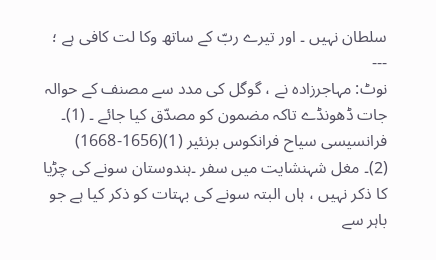سلطان نہیں ۔ اور تیرے ربّ کے ساتھ وکا لت کافی ہے ؛
---
نوٹ: مہاجرزادہ نے ، گوگل کی مدد سے مصنف کے حوالہ جات ڈھونڈے تاکہ مضمون کو مصدّق کیا جائے ۔ (1)۔ فرانسیسی سیاح فرانکوس برنئیر (1)(1656-1668)
(2)۔ مغل شہنشایت میں سفر ۔ہندوستان سونے کی چڑیا کا ذکر نہیں ، ہاں البتہ سونے کی بہتات کو ذکر کیا ہے جو باہر سے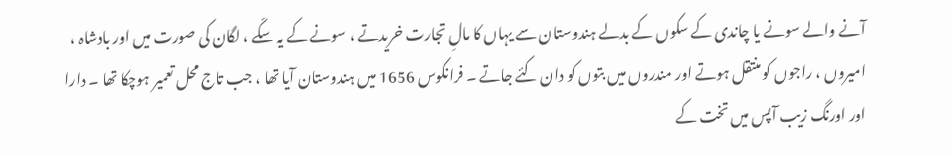آنے والے سونے یا چاندی کے سکوں کے بدلے ہندوستان سے یہاں کا مالِ تجارت خریدتے ، سونے کے یہ سکّے ، لگان کی صورت میں اور بادشاہ ، امیروں ، راجوں کو منتقل ہوتے اور مندروں میں بتوں کو دان کئے جاتے ۔ فرانکوس 1656 میں ہندوستان آیا تھا ، جب تاج محل تعمیر ہوچکا تھا ۔ دارا اور اورنگ زیب آپس میں تخت کے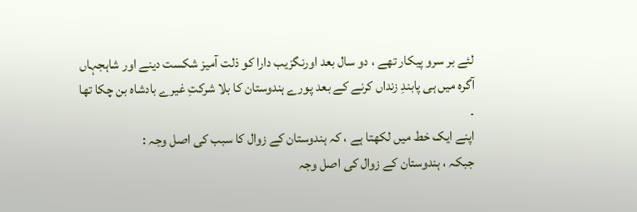لئے بر سرو پیکار تھے ، دو سال بعد اورنگزیب دارا کو ذلت آمیز شکست دینے اور شاہجہاں آگرہ میں ہی پابندِ زنداں کرنے کے بعد پورے ہندوستان کا بلا شرکتِ غیرے بادشاہ بن چکا تھا ۔
اپنے ایک خط میں لکھتا ہے ، کہ ہندوستان کے زوال کا سبب کی اصل وجہ :
جبکہ ، ہندوستان کے زوال کی اصل وجہ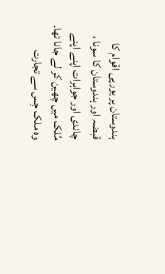ہندوستان پر یورپی اقوام کا قبضہ اور ہندوستان کا سونا ، چاندی اور جواہرات اپنے اپنے مُلک میں چھین کر لے جانا تھا۔ وہ ملک جِس سے تجارت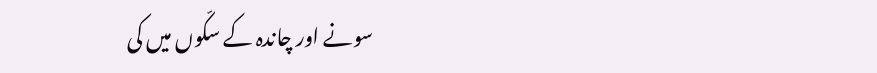سونے اور چاندہ کے سکّوں میں کی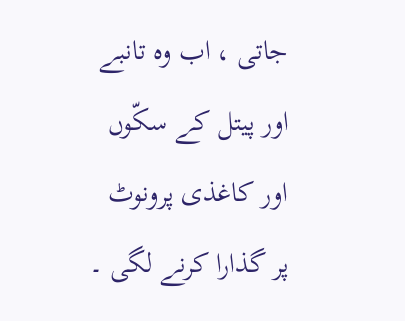جاتی ، اب وہ تانبے اور پیتل کے سکّوں اور کاغذی پرونوٹ پر گذارا کرنے لگی ۔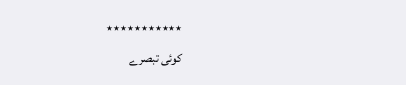٭٭٭٭٭٭٭٭٭٭٭
کوئی تبصرے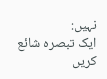نہیں:
ایک تبصرہ شائع کریں